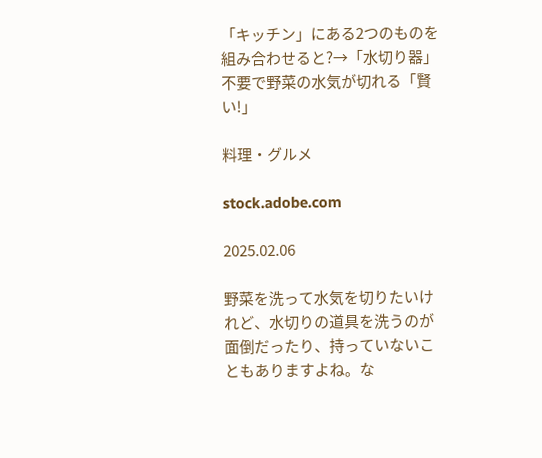「キッチン」にある2つのものを組み合わせると?→「水切り器」不要で野菜の水気が切れる「賢い!」

料理・グルメ

stock.adobe.com

2025.02.06

野菜を洗って水気を切りたいけれど、水切りの道具を洗うのが面倒だったり、持っていないこともありますよね。な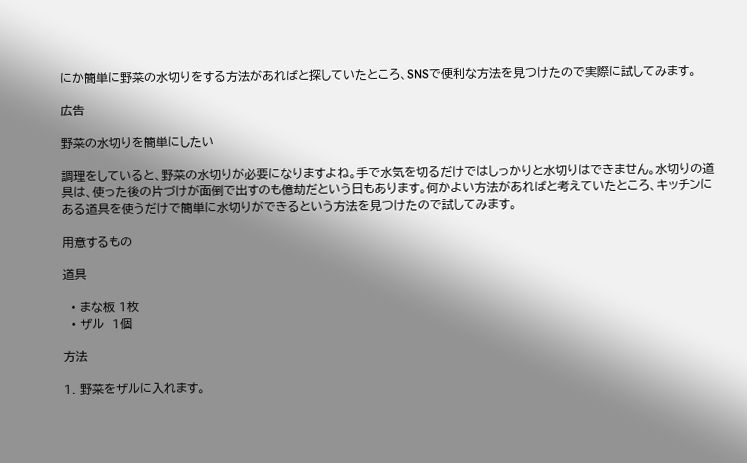にか簡単に野菜の水切りをする方法があればと探していたところ、SNSで便利な方法を見つけたので実際に試してみます。

広告

野菜の水切りを簡単にしたい

調理をしていると、野菜の水切りが必要になりますよね。手で水気を切るだけではしっかりと水切りはできません。水切りの道具は、使った後の片づけが面倒で出すのも億劫だという日もあります。何かよい方法があればと考えていたところ、キッチンにある道具を使うだけで簡単に水切りができるという方法を見つけたので試してみます。

用意するもの

道具

  • まな板 1枚
  • ザル  1個

方法

1. 野菜をザルに入れます。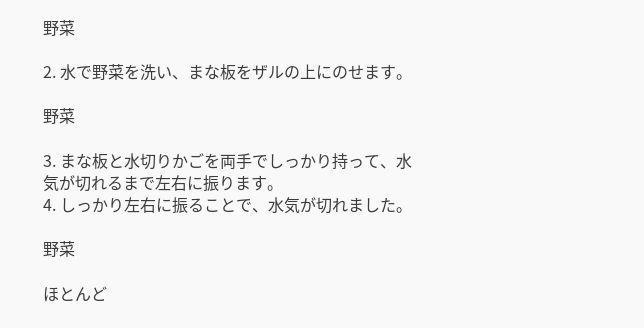野菜

2. 水で野菜を洗い、まな板をザルの上にのせます。

野菜

3. まな板と水切りかごを両手でしっかり持って、水気が切れるまで左右に振ります。
4. しっかり左右に振ることで、水気が切れました。

野菜

ほとんど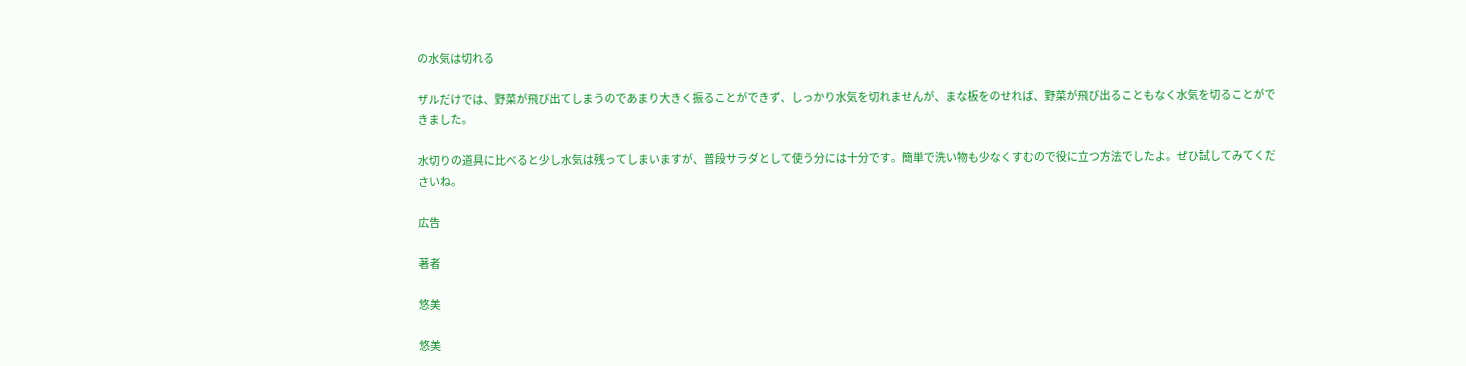の水気は切れる

ザルだけでは、野菜が飛び出てしまうのであまり大きく振ることができず、しっかり水気を切れませんが、まな板をのせれば、野菜が飛び出ることもなく水気を切ることができました。

水切りの道具に比べると少し水気は残ってしまいますが、普段サラダとして使う分には十分です。簡単で洗い物も少なくすむので役に立つ方法でしたよ。ぜひ試してみてくださいね。

広告

著者

悠美

悠美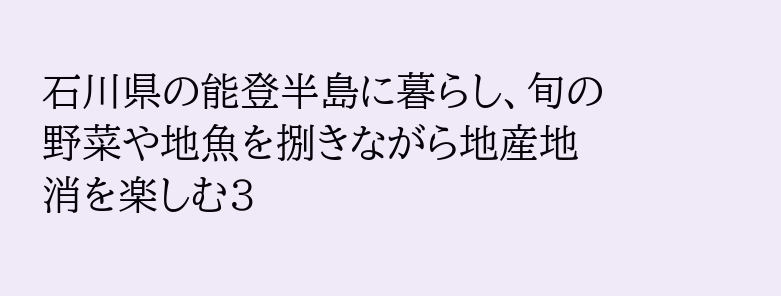石川県の能登半島に暮らし、旬の野菜や地魚を捌きながら地産地消を楽しむ3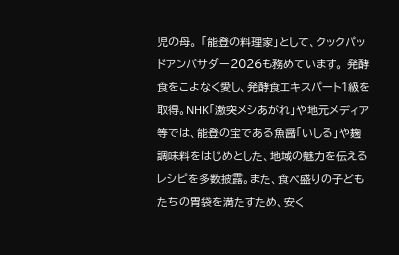児の母。 「能登の料理家」として、クックパッドアンバサダー2026も務めています。 発酵食をこよなく愛し、発酵食エキスパート1級を取得。NHK「激突メシあがれ」や地元メディア等では、能登の宝である魚醤「いしる」や麹調味料をはじめとした、地域の魅力を伝えるレシピを多数披露。また、食べ盛りの子どもたちの胃袋を満たすため、安く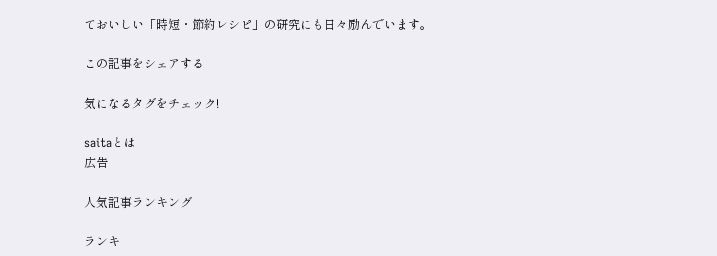ておいしい「時短・節約レシピ」の研究にも日々励んでいます。

この記事をシェアする

気になるタグをチェック!

saitaとは
広告

人気記事ランキング

ランキ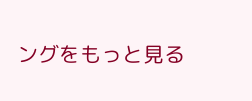ングをもっと見る